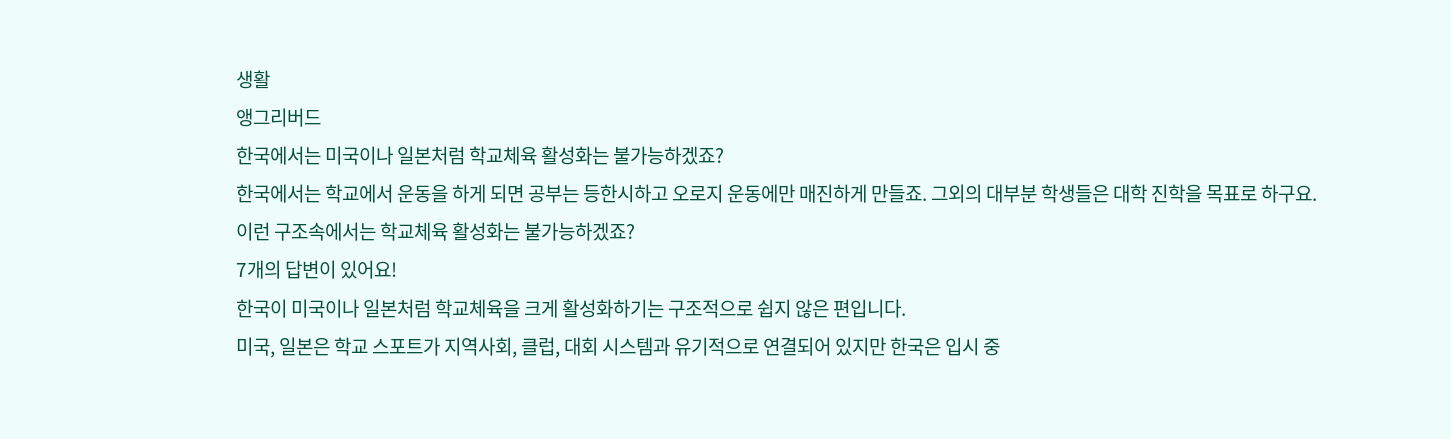생활
앵그리버드
한국에서는 미국이나 일본처럼 학교체육 활성화는 불가능하겠죠?
한국에서는 학교에서 운동을 하게 되면 공부는 등한시하고 오로지 운동에만 매진하게 만들죠. 그외의 대부분 학생들은 대학 진학을 목표로 하구요.
이런 구조속에서는 학교체육 활성화는 불가능하겠죠?
7개의 답변이 있어요!
한국이 미국이나 일본처럼 학교체육을 크게 활성화하기는 구조적으로 쉽지 않은 편입니다.
미국, 일본은 학교 스포트가 지역사회, 클럽, 대회 시스템과 유기적으로 연결되어 있지만 한국은 입시 중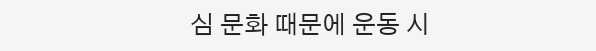심 문화 때문에 운동 시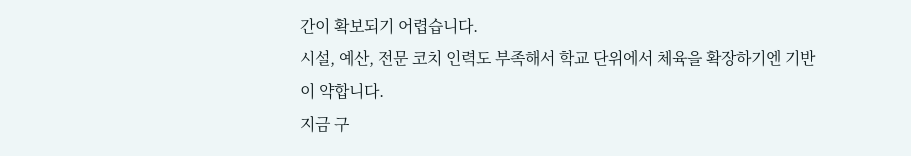간이 확보되기 어렵습니다.
시설, 예산, 전문 코치 인력도 부족해서 학교 단위에서 체육을 확장하기엔 기반이 약합니다.
지금 구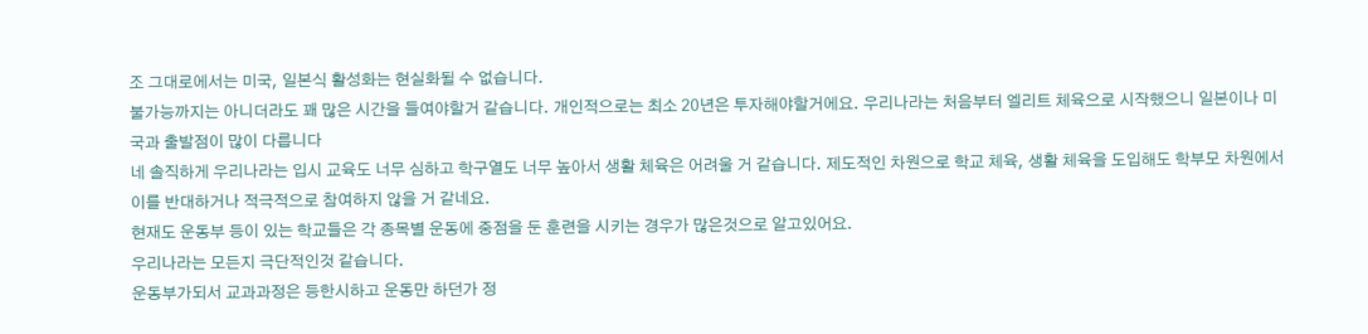조 그대로에서는 미국, 일본식 활성화는 현실화될 수 없습니다.
불가능까지는 아니더라도 꽤 많은 시간을 들여야할거 같습니다. 개인적으로는 최소 20년은 투자해야할거에요. 우리나라는 처음부터 엘리트 체육으로 시작했으니 일본이나 미국과 출발점이 많이 다릅니다
네 솔직하게 우리나라는 입시 교육도 너무 심하고 학구열도 너무 높아서 생활 체육은 어려울 거 같습니다. 제도적인 차원으로 학교 체육, 생활 체육을 도입해도 학부모 차원에서 이를 반대하거나 적극적으로 참여하지 않을 거 같네요.
현재도 운동부 등이 있는 학교들은 각 종목별 운동에 중점을 둔 훈련을 시키는 경우가 많은것으로 알고있어요.
우리나라는 모든지 극단적인것 같습니다.
운동부가되서 교과과정은 등한시하고 운동만 하던가 정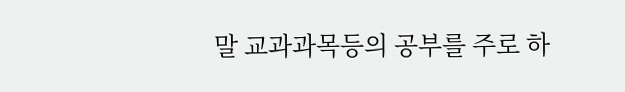말 교과과목등의 공부를 주로 하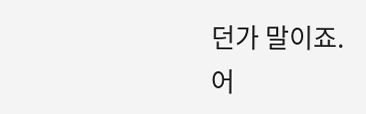던가 말이죠.
어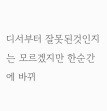디서부터 잘못된것인지는 모르겠지만 한순간에 바뀌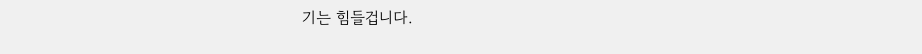기는 힘들겁니다.